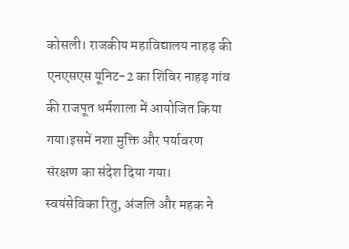कोसली। राजकीय महाविद्यालय नाहड़ की एनएसएस यूनिट-2 का शिविर नाहड़ गांव की राजपूत धर्मशाला में आयोजित किया गया।इसमें नशा मुक्ति और पर्यावरण संरक्षण का संदेश दिया गया।
स्वयंसेविका रितु, अंजलि और महक ने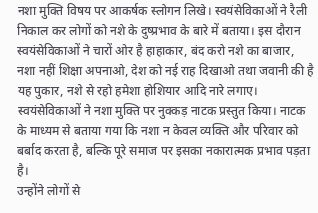नशा मुक्ति विषय पर आकर्षक स्लोगन लिखे। स्वयंसेविकाओं ने रैली निकाल कर लोगों को नशे के दुष्प्रभाव के बारे में बताया। इस दौरान स्वयंसेविकाओं ने चारों ओर है हाहाकार, बंद करो नशे का बाजार, नशा नहीं शिक्षा अपनाओ, देश को नई राह दिखाओ तथा जवानी की है यह पुकार, नशे से रहो हमेशा होशियार आदि नारे लगाए।
स्वयंसेविकाओं ने नशा मुक्ति पर नुक्कड़ नाटक प्रस्तुत किया। नाटक के माध्यम से बताया गया कि नशा न केवल व्यक्ति और परिवार को बर्बाद करता है, बल्कि पूरे समाज पर इसका नकारात्मक प्रभाव पड़ता है।
उन्होंने लोगों से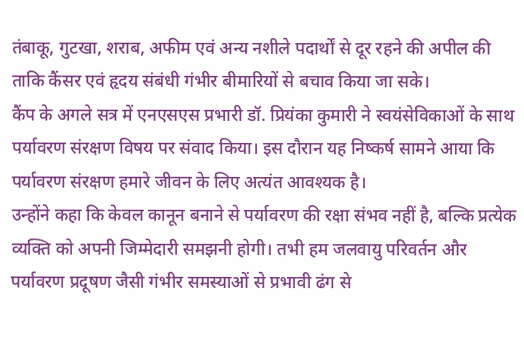तंबाकू, गुटखा, शराब, अफीम एवं अन्य नशीले पदार्थों से दूर रहने की अपील की ताकि कैंसर एवं हृदय संबंधी गंभीर बीमारियों से बचाव किया जा सके।
कैंप के अगले सत्र में एनएसएस प्रभारी डॉ. प्रियंका कुमारी ने स्वयंसेविकाओं के साथ पर्यावरण संरक्षण विषय पर संवाद किया। इस दौरान यह निष्कर्ष सामने आया कि पर्यावरण संरक्षण हमारे जीवन के लिए अत्यंत आवश्यक है।
उन्होंने कहा कि केवल कानून बनाने से पर्यावरण की रक्षा संभव नहीं है, बल्कि प्रत्येक व्यक्ति को अपनी जिम्मेदारी समझनी होगी। तभी हम जलवायु परिवर्तन और पर्यावरण प्रदूषण जैसी गंभीर समस्याओं से प्रभावी ढंग से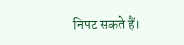निपट सकते हैं।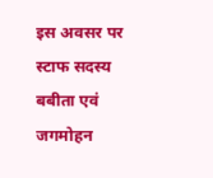इस अवसर पर स्टाफ सदस्य बबीता एवं जगमोहन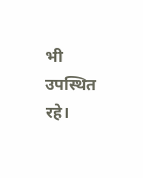भी उपस्थित रहे।